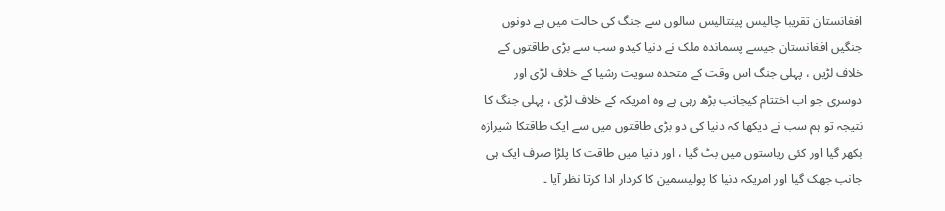افغانستان تقریبا چالیس پینتالیس سالوں سے جنگ کی حالت میں ہے دونوں جنگیں افغانستان جیسے پسماندہ ملک نے دنیا کیدو سب سے بڑی طاقتوں کے خلاف لڑیں ، پہلی جنگ اس وقت کے متحدہ سویت رشیا کے خلاف لڑی اور دوسری جو اب اختتام کیجانب بڑھ رہی ہے وہ امریکہ کے خلاف لڑی ، پہلی جنگ کا نتیجہ تو ہم سب نے دیکھا کہ دنیا کی دو بڑی طاقتوں میں سے ایک طاقتکا شیرازہ بکھر گیا اور کئی ریاستوں میں بٹ گیا ، اور دنیا میں طاقت کا پلڑا صرف ایک ہی جانب جھک گیا اور امریکہ دنیا کا پولیسمین کا کردار ادا کرتا نظر آیا ۔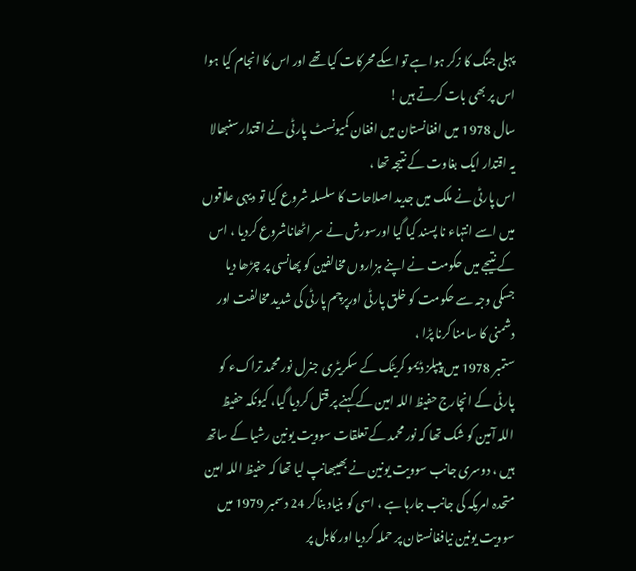پہلی جنگ کا زکر ہوا ہے تو اسکے محرکات کیا تھے اور اس کا انجام کیا ہوا اس پر بھی بات کرتے ہیں !
سال 1978 میں افغانستان میں افغان کمیونسٹ پارٹی نے اقتدار سنبھالا یہ اقتدار ایک بغاوت کے نتیجہ تھا ،
اس پارٹی نے ملک میں جدید اصلاحات کا سلسلہ شروع کیا تو دیہی علاقوں میں اسے انتہاء نا پسند کیا گیا اورسورش نے سر اٹھاناشروع کردیا ، اس کے نتیجے میں حکومت نے اپنے ہزاروں مخالفین کو پھانسی پر چڑھا دیا
جسکی وجہ سے حکومت کو خلق پارٹی اورپرچم پارٹی کی شدید مخالفت اور دشمنی کا سامنا کرنا پڑا ،
ستمبر 1978 میں پیپلز ڈیمو کریٹک کے سکریٹری جنرل نور محمد تراکء کو پارٹی کے انچارج حفیظ اللہ امین کے کہنے پر قتل کردیا گیا، کیونکہ حفیظ اللہ آمین کو شک تھا کہ نور محمد کے تعلقات سوویت یونین رشیا کے ساتھ ہیں ، دوسری جانب سوویت یونین نے بھیبھانپ لیا تھا کہ حفیظ اللہ امین متحدہ امریکہ کی جانب جارہا ہے ، اسی کو بنیاد بناکر 24 دسمبر 1979 میں سوویت یونین نیافغانستان پر حملہ کردیا اور کابل پر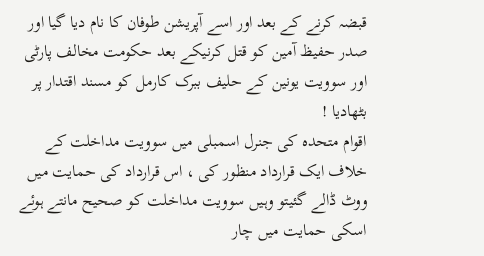قبضہ کرنے کے بعد اور اسے آپریشن طوفان کا نام دیا گیا اور صدر حفیظ آمین کو قتل کرنیکے بعد حکومت مخالف پارٹی اور سوویت یونین کے حلیف ببرک کارمل کو مسند اقتدار پر بٹھادیا !
اقوام متحدہ کی جنرل اسمبلی میں سوویت مداخلت کے خلاف ایک قرارداد منظور کی ، اس قرارداد کی حمایت میں ووٹ ڈالے گئیتو وہیں سوویت مداخلت کو صحیح مانتے ہوئے اسکی حمایت میں چار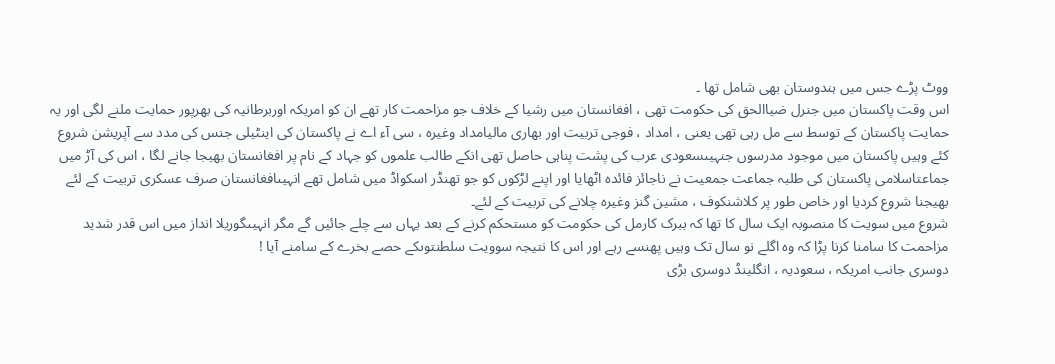ووٹ پڑے جس میں ہندوستان بھی شامل تھا ۔
اس وقت پاکستان میں جنرل ضیاالحق کی حکومت تھی ، افغانستان میں رشیا کے خلاف جو مزاحمت کار تھے ان کو امریکہ اوربرطانیہ کی بھرپور حمایت ملنے لگی اور یہ حمایت پاکستان کے توسط سے مل رہی تھی یعنی ، امداد ، فوجی تربیت اور بھاری مالیامداد وغیرہ ، سی آء اے نے پاکستان کی اینٹیلی جنس کی مدد سے آپریشن شروع کئے وہیں پاکستان میں موجود مدرسوں جنہیںسعودی عرب کی پشت پناہی حاصل تھی انکے طالب علموں کو جہاد کے نام پر افغانستان بھیجا جانے لگا ، اس کی آڑ میں جماعتاسلامی پاکستان کی طلبہ جماعت جمعیت نے ناجائز فائدہ اٹھایا اور اپنے لڑکوں کو جو تھنڈر اسکواڈ میں شامل تھے انہیںافغانستان صرف عسکری تربیت کے لئے بھیجنا شروع کردیا اور خاص طور پر کلاشنکوف ، مشین گنز وغیرہ چلانے کی تربیت کے لئے۔
شروع میں سویت کا منصوبہ ایک سال کا تھا کہ ببرک کارمل کی حکومت کو مستحکم کرنے کے بعد یہاں سے چلے جائیں گے مگر انہیںگوریلا انداز میں اس قدر شدید مزاحمت کا سامنا کرنا پڑا کہ وہ اگلے نو سال تک وہیں پھنسے رہے اور اس کا نتیجہ سوویت سلطنتوںکے حصے بخرے کے سامنے آیا !
دوسری جانب امریکہ ، سعودیہ ، انگلینڈ دوسری بڑی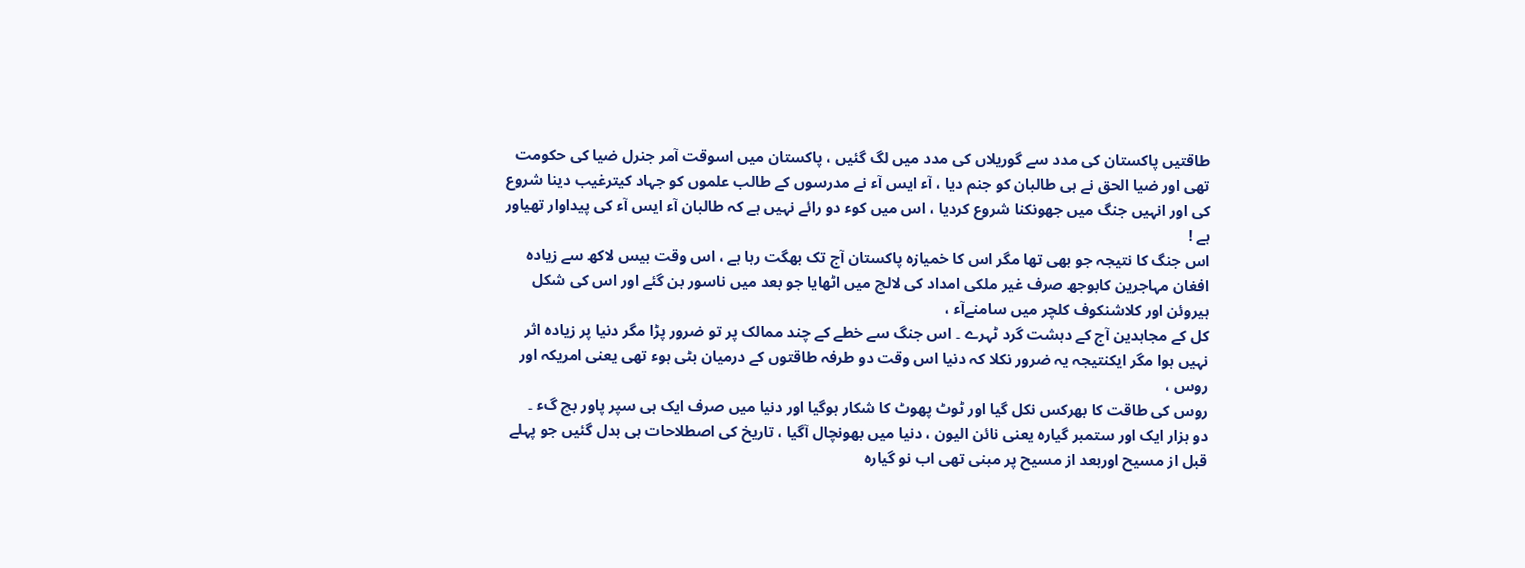طاقتیں پاکستان کی مدد سے گوریلاں کی مدد میں لگ گئیں ، پاکستان میں اسوقت آمر جنرل ضیا کی حکومت تھی اور ضیا الحق نے ہی طالبان کو جنم دیا ، آء ایس آء نے مدرسوں کے طالب علموں کو جہاد کیترغیب دینا شروع کی اور انہیں جنگ میں جھونکنا شروع کردیا ، اس میں کوء دو رائے نہیں ہے کہ طالبان آء ایس آء کی پیداوار تھیاور ہے !
اس جنگ کا نتیجہ جو بھی تھا مگر اس کا خمیازہ پاکستان آج تک بھگت رہا ہے ، اس وقت بیس لاکھ سے زیادہ افغان مہاجرین کابوجھ صرف غیر ملکی امداد کی لالچ میں اٹھایا جو بعد میں ناسور بن گئے اور اس کی شکل ہیروئن اور کلاشنکوف کلچر میں سامنےآء ،
کل کے مجاہدین آج کے دہشت گرد ٹہرے ۔ اس جنگ سے خطے کے چند ممالک پر تو ضرور پڑا مگر دنیا پر زیادہ اثر نہیں ہوا مگر ایکنتیجہ یہ ضرور نکلا کہ دنیا اس وقت دو طرفہ طاقتوں کے درمیان بٹی ہوء تھی یعنی امریکہ اور روس ،
روس کی طاقت کا بھرکس نکل گیا اور ٹوٹ پھوٹ کا شکار ہوگیا اور دنیا میں صرف ایک ہی سپر پاور بچ گء ۔
دو ہزار ایک اور ستمبر گیارہ یعنی نائن الیون ، دنیا میں بھونچال آگیا ، تاریخ کی اصطلاحات ہی بدل گئیں جو پہلے قبل از مسیح اوربعد از مسیح پر مبنی تھی اب نو گیارہ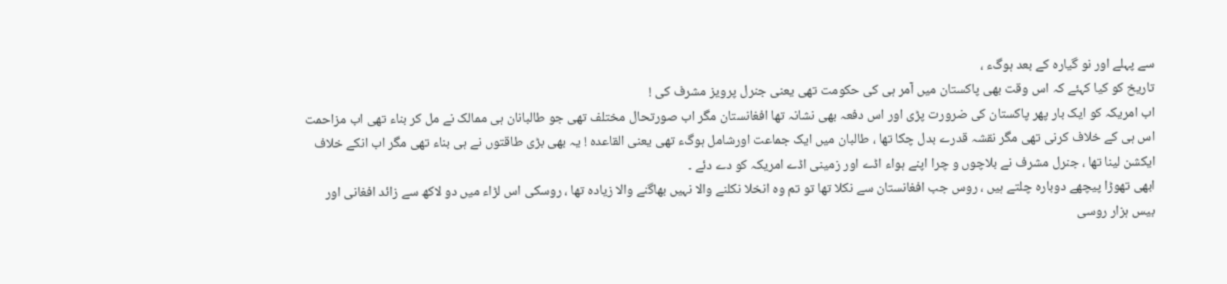سے پہلے اور نو گیارہ کے بعد ہوگء ،
تاریخ کو کیا کہئے کہ اس وقت بھی پاکستان میں آمر ہی کی حکومت تھی یعنی جنرل پرویز مشرف کی !
اب امریکہ کو ایک بار پھر پاکستان کی ضرورت پڑی اور اس دفعہ بھی نشانہ تھا افغانستان مگر اب صورتحال مختلف تھی جو طالبانان ہی ممالک نے مل کر بناء تھی اب مزاحمت اس ہی کے خلاف کرنی تھی مگر نقشہ قدرے بدل چکا تھا ، طالبان میں ایک جماعت اورشامل ہوگء تھی یعنی القاعدہ ! یہ بھی بڑی طاقتوں نے ہی بناء تھی مگر اب انکے خلاف ایکشن لینا تھا ، جنرل مشرف نے بلاچوں و چرا اپنے ہواء اڈے اور زمینی اڈے امریکہ کو دے دئے ۔
ابھی تھوڑا پیچھے دوبارہ چلتے ہیں ، روس جب افغانستان سے نکلا تھا تو تم وہ انخلا نکلنے والا نہیں بھاگنے والا زیادہ تھا ، روسکی اس لڑاء میں دو لاکھ سے زائد افغانی اور بیس ہزار روسی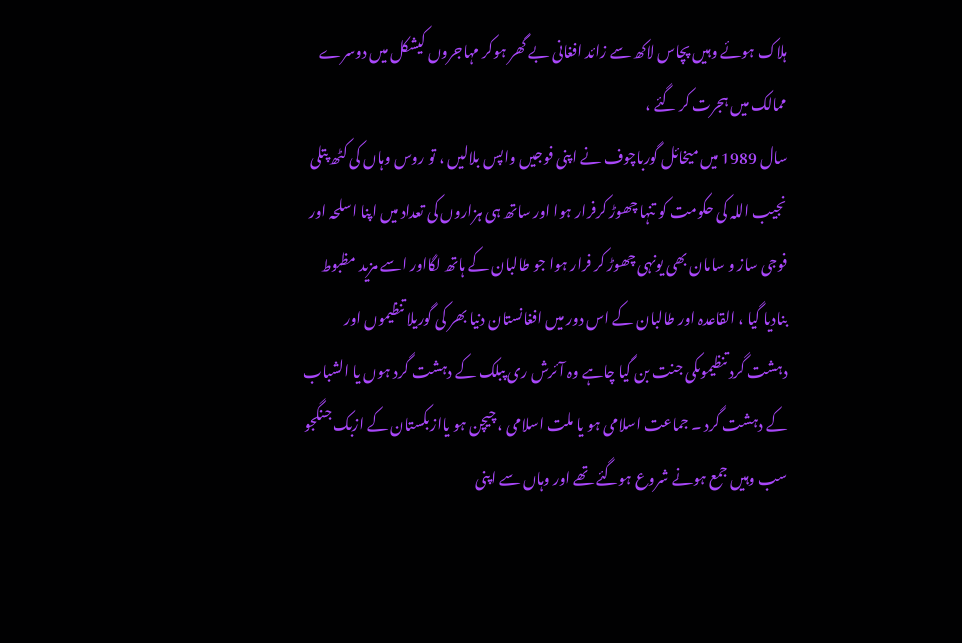ہلاک ہوئے وہیں پچاس لاکھ سے زائد افغانی بے گھر ہوکر مہاجروں کیشکل میں دوسرے ممالک میں ہجرت کر گئے ،
سال 1989 میں میخائل گورباچوف نے اپنی فوجیں واپس بلالیں ، تو روس وہاں کی کٹھ پتلی نجیب اللہ کی حکومت کو تنہا چھوڑ کرفرار ہوا اور ساتھ ہی ہزاروں کی تعداد میں اپنا اسلحہ اور فوجی ساز و سامان بھی یونہی چھوڑ کر فرار ہوا جو طالبان کے ہاتھ لگااور اسے مزید مظبوط بنادیا گیا ، القاعدہ اور طالبان کے اس دور میں افغانستان دنیا بھر کی گوریلا تنظیموں اور دہشت گرد تنظیموںکی جنت بن گیا چاہے وہ آئرش ری پبلک کے دہشت گرد ہوں یا الشباب کے دہشت گرد ۔ جماعت اسلامی ہو یا ملت اسلامی ، چیچن ہو یاازبکستان کے ازبک جنگجو سب وہیں جمع ہونے شروع ہوگئے تھے اور وہاں سے اپنی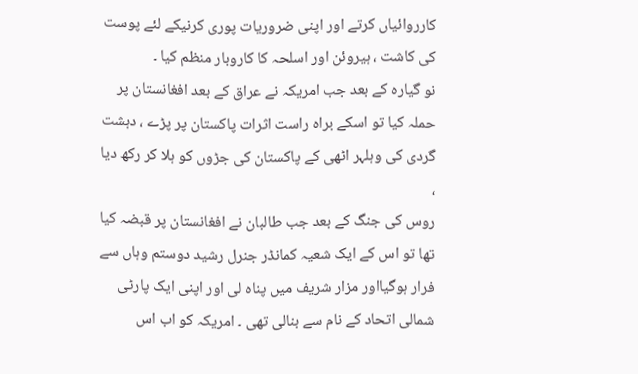کارروائیاں کرتے اور اپنی ضروریات پوری کرنیکے لئے پوست کی کاشت ، ہیروئن اور اسلحہ کا کاروبار منظم کیا ۔
نو گیارہ کے بعد جب امریکہ نے عراق کے بعد افغانستان پر حملہ کیا تو اسکے براہ راست اثرات پاکستان پر پڑے ، دہشت گردی کی وہلہر اٹھی کے پاکستان کی جڑوں کو ہلا کر رکھ دیا ،
روس کی جنگ کے بعد جب طالبان نے افغانستان پر قبضہ کیا تھا تو اس کے ایک شعیہ کمانڈر جنرل رشید دوستم وہاں سے فرار ہوگیااور مزار شریف میں پناہ لی اور اپنی ایک پارٹی شمالی اتحاد کے نام سے بنالی تھی ۔ امریکہ کو اب اس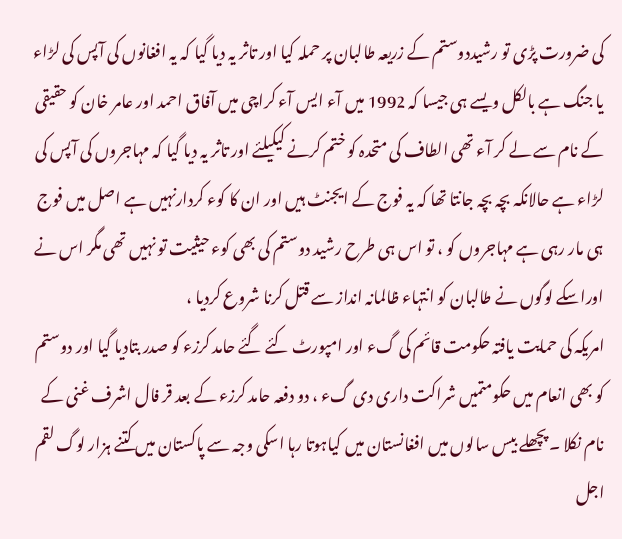کی ضرورت پڑی تو رشیددوستم کے زریعہ طالبان پر حملہ کیا اور تاثر یہ دیا گیا کہ یہ افغانوں کی آپس کی لڑاء یا جنگ ہے بالکل ویسے ہی جیسا کہ 1992 میں آء ایس آء کراچی میں آفاق احمد اور عامر خان کو حقیقی کے نام سے لے کر آء تھی الطاف کی متحدہ کو ختم کرنے کیکیلئے اور تاثر یہ دیا گیا کہ مہاجروں کی آپس کی لڑاء ہے حالانکہ بچہ بچہ جانتا تھا کہ یہ فوج کے ایجنٹ ہیں اور ان کا کوء کردارنہیں ہے اصل میں فوج ہی مار رہی ہے مہاجروں کو ، تو اس ہی طرح رشید دوستم کی بھی کوء حیثیت تو نہیں تھی مگر اس نے اوراسکے لوگوں نے طالبان کو انتہاء ظالمانہ انداز سے قتل کرنا شروع کردیا ،
امریکہ کی حمایت یافتہ حکومت قائم کی گء اور امپورٹ کئے گئے حامد کرزء کو صدر بتادیا گیا اور دوستم کو بھی انعام میں حکومتمیں شراکت داری دی گء ، دو دفعہ حامد کرزء کے بعد قر فال اشرف غنی کے نام نکلا ۔ پچھلے بیس سالوں میں افغانستان میں کیاہوتا رہا اسکی وجہ سے پاکستان میں کتنے ہزار لوگ لقم اجل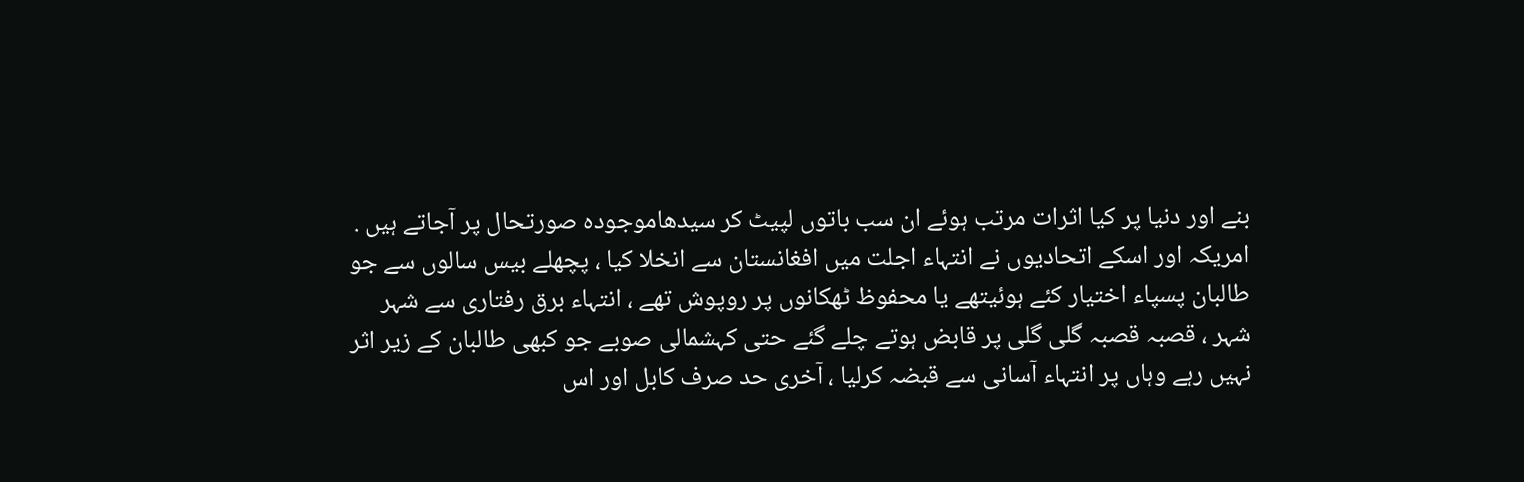بنے اور دنیا پر کیا اثرات مرتب ہوئے ان سب باتوں لپیٹ کر سیدھاموجودہ صورتحال پر آجاتے ہیں .
امریکہ اور اسکے اتحادیوں نے انتہاء اجلت میں افغانستان سے انخلا کیا ، پچھلے بیس سالوں سے جو طالبان پسپاء اختیار کئے ہوئیتھے یا محفوظ ٹھکانوں پر روپوش تھے ، انتہاء برق رفتاری سے شہر شہر ، قصبہ قصبہ گلی گلی پر قابض ہوتے چلے گئے حتی کہشمالی صوبے جو کبھی طالبان کے زیر اثر نہیں رہے وہاں پر انتہاء آسانی سے قبضہ کرلیا ، آخری حد صرف کابل اور اس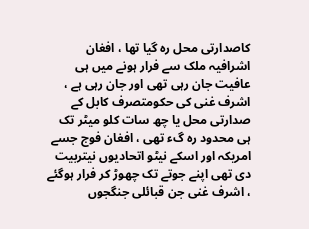کاصدارتی محل رہ گیا تھا ، افغان اشرافیہ ملک سے فرار ہونے میں ہی عافیت جان رہی تھی اور جان رہی ہے ، اشرف غنی کی حکومتصرف کابل کے صدارتی محل یا چھ سات کلو میٹر تک ہی محدود رہ گء تھی ، افغان فوج جسے امریکہ اور اسکے نیٹو اتحادیوں نیتربیت دی تھی اپنے جوتے تک چھوڑ کر فرار ہوگئے ، اشرف غنی جن قبائلی جنگجوں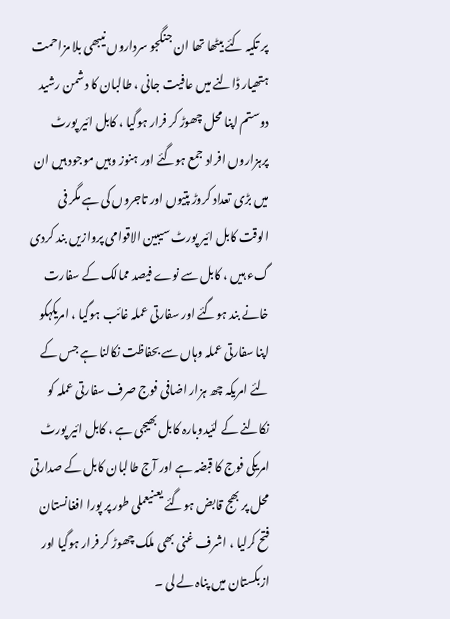پر تکیہ کئے بیٹھا تھا ان جنگجو سرداروں نیبھی بلا مزاحمت ہتھیار ڈالنے میں عافیت جانی ، طالبان کا دشمن رشید دوستم اپنا محل چھوڑ کر فرار ہوگیا ، کابل ائیر پورٹ پرہزاروں افراد جمع ہوگئے اور ہنوز وہیں موجود ہیں ان میں بڑی تعداد کروڑ پتیوں اور تاجروں کی ہے مگر فی الوقت کابل ائیر پورٹ سیبین الاقوامی پروازیں بند کردی گء ہیں ، کابل سے نوے فیصد ممالک کے سفارت خانے بند ہوگئے اور سفارتی عملہ غائب ہوگیا ، امریکہکو اپنا سفارتی عملہ وہاں سے بحفاظت نکالنا ہے جس کے لئے امریکہ چھ ہزار اضافی فوج صرف سفارتی عملہ کو نکالنے کے لئیدوبارہ کابل بھیجی ہے ، کابل ائیر پورٹ امریکی فوج کا قبضہ ہے اور آج طالبان کابل کے صدارتی محل پر بھج قابض ہوگئے یعنیعملی طور پر پورا افغانستان فتح کرلیا ، اشرف غنی بھی ملک چھوڑ کر فرار ہوگیا اور ازبکستان میں پناہ لے لی ۔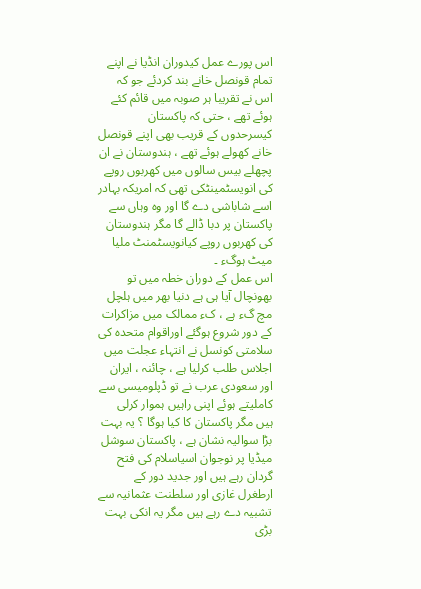اس پورے عمل کیدوران انڈیا نے اپنے تمام قونصل خانے بند کردئے جو کہ اس نے تقریبا ہر صوبہ میں قائم کئے ہوئے تھے ، حتی کہ پاکستان کیسرحدوں کے قریب بھی اپنے قونصل خانے کھولے ہوئے تھے ، ہندوستان نے ان پچھلے بیس سالوں میں کھربوں روپے کی انویسٹمینٹکی تھی کہ امریکہ بہادر اسے شاباشی دے گا اور وہ وہاں سے پاکستان پر دبا ڈالے گا مگر ہندوستان کی کھربوں روپے کیانویسٹمنٹ ملیا میٹ ہوگء ۔
اس عمل کے دوران خطہ میں تو بھونچال آیا ہی ہے دنیا بھر میں ہلچل مچ گء ہے ، کء ممالک میں مزاکرات کے دور شروع ہوگئے اوراقوام متحدہ کی سلامتی کونسل نے انتہاء عجلت میں اجلاس طلب کرلیا ہے ، چائنہ ، ایران اور سعودی عرب نے تو ڈپلومیسی سے کاملیتے ہوئے اپنی راہیں ہموار کرلی ہیں مگر پاکستان کا کیا ہوگا ؟ یہ بہت بڑا سوالیہ نشان ہے ، پاکستان سوشل میڈیا پر نوجوان اسیاسلام کی فتح گردان رہے ہیں اور جدید دور کے ارطغرل غازی اور سلطنت عثمانیہ سے تشبیہ دے رہے ہیں مگر یہ انکی بہت بڑی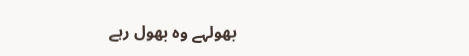بھولہے وہ بھول رہے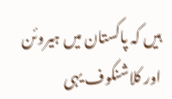ہیں کہ پاکستان میں ہیروئن اور کلاشنکوف یہی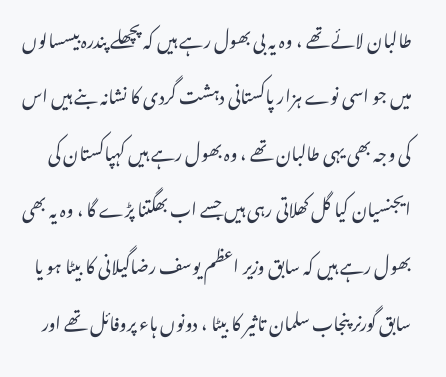طالبان لائے تھے ، وہ یہ بی بھول رہے ہیں کہ پچھلے پندرہ بیسسالوں میں جو اسی نوے ہزار پاکستانی دہشت گردی کا نشانہ بنے ہیں اس کی وجہ بھی یہی طالبان تھے ، وہ بھول رہے ہیں کہپاکستان کی ایجنسیان کیا گل کھلاتی رہی ہیں جسے اب بھگتنا پڑے گا ، وہ یہ بھی بھول رہے ہیں کہ سابق وزیر اعظم یوسف رضاگیلانی کا بیٹا ہو یا سابق گورنر پنجاب سلمان تاثیر کا بیٹا ، دونوں ہاء پروفائل تھے اور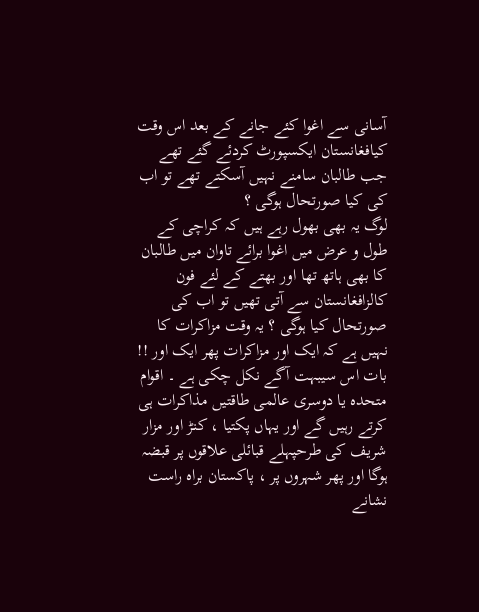آسانی سے اغوا کئے جانے کے بعد اس وقت کیافغانستان ایکسپورٹ کردئے گئے تھے جب طالبان سامنے نہیں آسکتے تھے تو اب کی کیا صورتحال ہوگی ؟
لوگ یہ بھی بھول رہے ہیں کہ کراچی کے طول و عرض میں اغوا برائے تاوان میں طالبان کا بھی ہاتھ تھا اور بھتے کے لئے فون کالزافغانستان سے آتی تھیں تو اب کی صورتحال کیا ہوگی ؟ یہ وقت مزاکرات کا نہیں ہے کہ ایک اور مزاکرات پھر ایک اور !! بات اس سیبہت آگے نکل چکی ہے ۔ اقوام متحدہ یا دوسری عالمی طاقتیں مذاکرات ہی کرتے رہیں گے اور یہاں پکتیا ، کنڑ اور مزار شریف کی طرحپہلے قبائلی علاقوں پر قبضہ ہوگا اور پھر شہروں پر ، پاکستان براہ راست نشانے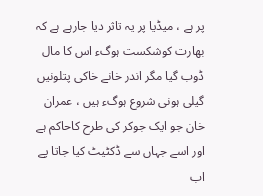پر ہے ، میڈیا پر یہ تاثر دیا جارہے ہے کہ بھارت کوشکست ہوگء اس کا مال ڈوب گیا مگر اندر خانے خاکی پتلونیں گیلی ہونی شروع ہوگء ہیں ، عمران خان جو ایک جوکر کی طرح کاحاکم ہے اور اسے جہاں سے ڈکٹیٹ کیا جاتا پے اب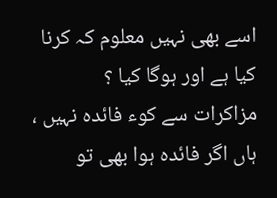اسے بھی نہیں معلوم کہ کرنا کیا ہے اور ہوگا کیا ؟
مزاکرات سے کوء فائدہ نہیں ، ہاں اگر فائدہ ہوا بھی تو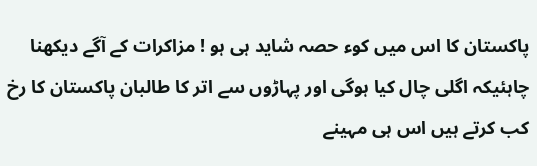پاکستان کا اس میں کوء حصہ شاید ہی ہو ! مزاکرات کے آگے دیکھنا چاہئیکہ اگلی چال کیا ہوگی اور پہاڑوں سے اتر کا طالبان پاکستان کا رخ کب کرتے ہیں اس ہی مہینے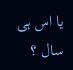یا اس ہی سال ؟